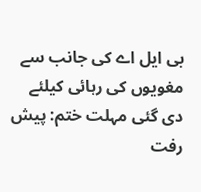بی ایل اے کی جانب سے مغویوں کی رہائی کیلئے دی گئی مہلت ختم: پیش رفت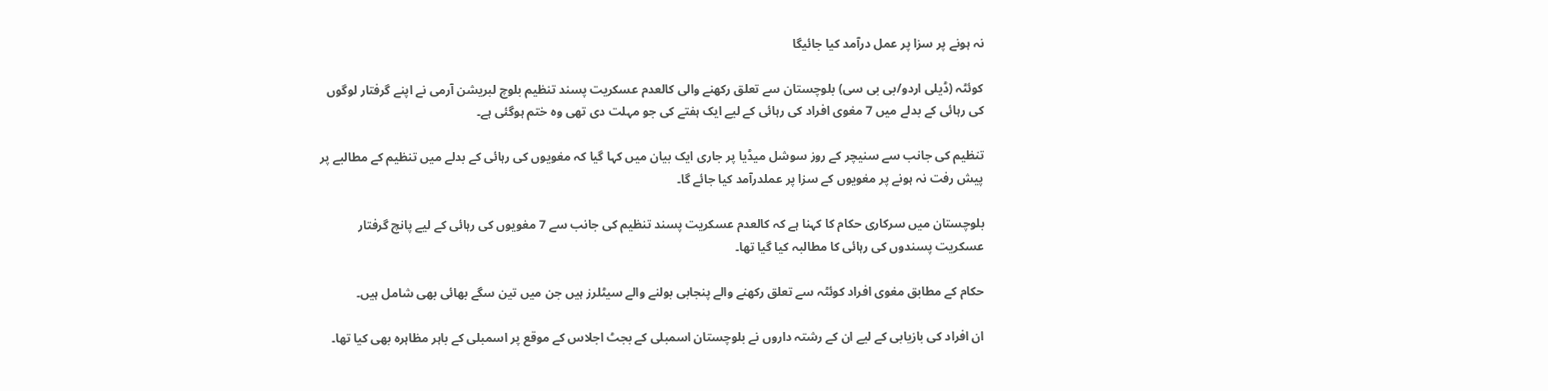نہ ہونے پر سزا پر عمل درآمد کیا جائیگا

کوئٹہ (ڈیلی اردو/بی بی سی) بلوچستان سے تعلق رکھنے والی کالعدم عسکریت پسند تنظیم بلوچ لبریشن آرمی نے اپنے گرفتار لوگوں کی رہائی کے بدلے میں 7 مغوی افراد کی رہائی کے لیے ایک ہفتے کی جو مہلت دی تھی وہ ختم ہوگئی ہے۔

تنظیم کی جانب سے سنیچر کے روز سوشل میڈیا پر جاری ایک بیان میں کہا گیا کہ مغویوں کی رہائی کے بدلے میں تنظیم کے مطالبے پر پیش رفت نہ ہونے پر مغویوں کے سزا پر عملدرآمد کیا جائے گا۔

بلوچستان میں سرکاری حکام کا کہنا ہے کہ کالعدم عسکریت پسند تنظیم کی جانب سے 7 مغویوں کی رہائی کے لیے پانچ گرفتار عسکریت پسندوں کی رہائی کا مطالبہ کیا گیا تھا۔

حکام کے مطابق مغوی افراد کوئٹہ سے تعلق رکھنے والے پنجابی بولنے والے سیٹلرز ہیں جن میں تین سگے بھائی بھی شامل ہیں۔

ان افراد کی بازیابی کے لیے ان کے رشتہ داروں نے بلوچستان اسمبلی کے بجٹ اجلاس کے موقع پر اسمبلی کے باہر مظاہرہ بھی کیا تھا۔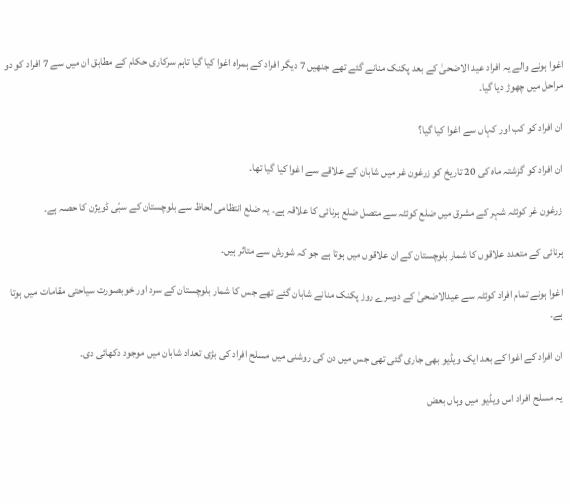اغوا ہونے والے یہ افراد عید الاضحیٰ کے بعد پکنک منانے گئے تھے جنھیں 7 دیگر افراد کے ہمراہ اغوا کیا گیا تاہم سرکاری حکام کے مطابق ان میں سے 7 افراد کو دو مراحل میں چھوڑ دیا گیا۔

ان افراد کو کب اور کہاں سے اغوا کیا گیا؟

ان افراد کو گزشتہ ماہ کی 20 تاریخ کو زرغون غر میں شابان کے علاقے سے اغوا کیا گیا تھا۔

زرغون غر کوئٹہ شہر کے مشرق میں ضلع کوئٹہ سے متصل ضلع ہرنائی کا علاقہ ہے۔ یہ ضلع انتظامی لحاظ سے بلوچستان کے سبّی ڈویژن کا حصہ ہے۔

ہرنائی کے متعدد علاقوں کا شمار بلوچستان کے ان علاقوں میں ہوتا ہے جو کہ شورش سے متاثر ہیں۔

اغوا ہونے تمام افراد کوئٹہ سے عیدالاضحیٰ کے دوسرے روز پکنک منانے شابان گئے تھے جس کا شمار بلوچستان کے سرد اور خوبصورت سیاحتی مقامات میں ہوتا ہے۔

ان افراد کے اغوا کے بعد ایک ویڈیو بھی جاری گئی تھی جس میں دن کی روشنی میں مسلح افراد کی بڑی تعداد شابان میں موجود دکھائی دی۔

یہ مسلح افراد اس ویڈیو میں وہاں بعض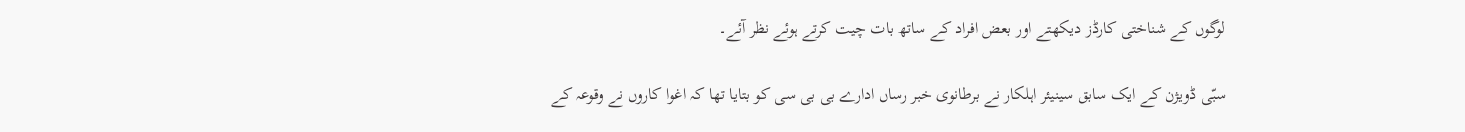لوگوں کے شناختی کارڈز دیکھتے اور بعض افراد کے ساتھ بات چیت کرتے ہوئے نظر آئے۔

سبّی ڈویژن کے ایک سابق سینیئر اہلکار نے برطانوی خبر رساں ادارے بی بی سی کو بتایا تھا کہ اغوا کاروں نے وقوعہ کے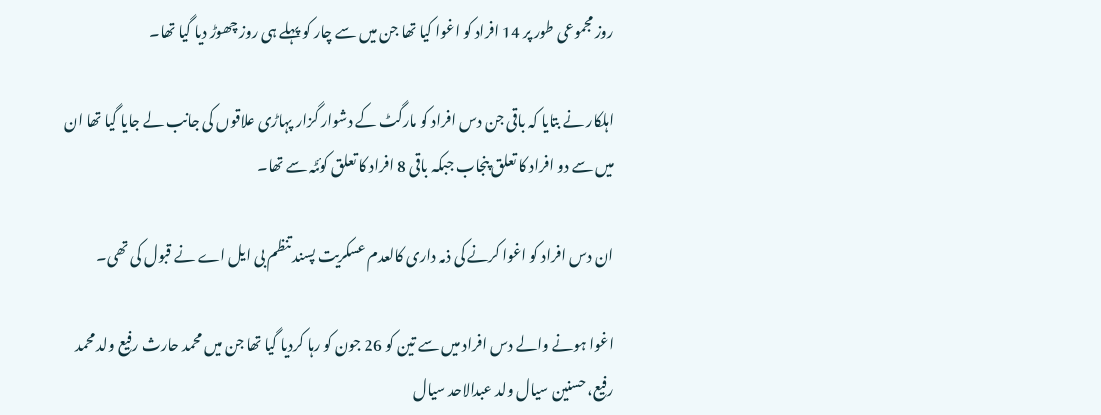روز مجموعی طور پر 14 افراد کو اغوا کیا تھا جن میں سے چار کو پہلے ہی روز چھوڑ دیا گیا تھا۔

اہلکار نے بتایا کہ باقی جن دس افراد کو مارگٹ کے دشوار گزار پہاڑی علاقوں کی جانب لے جایا گیا تھا ان میں سے دو افراد کا تعلق پنجاب جبکہ باقی 8 افراد کا تعلق کوئٹہ سے تھا۔

ان دس افراد کو اغوا کرنے کی ذمہ داری کالعدم عسکریت پسند تنظم بی ایل اے نے قبول کی تھی۔

اغوا ہونے والے دس افراد میں سے تین کو 26 جون کو رہا کردیا گیا تھا جن میں محمد حارث رفیع ولد محمد رفیع، حسنین سیال ولد عبدالاحد سیال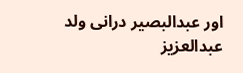اور عبدالبصیر درانی ولد عبدالعزیز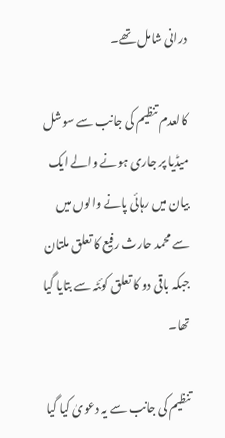درانی شامل تھے۔

کالعدم تنظیم کی جانب سے سوشل میڈیا پر جاری ہونے والے ایک بیان میں رہائی پانے والوں میں سے محمد حارث رفیع کا تعلق ملتان جبکہ باقی دو کا تعلق کوئٹہ سے بتایا گیا تھا۔

تنظیم کی جانب سے یہ دعویٰ کیا گیا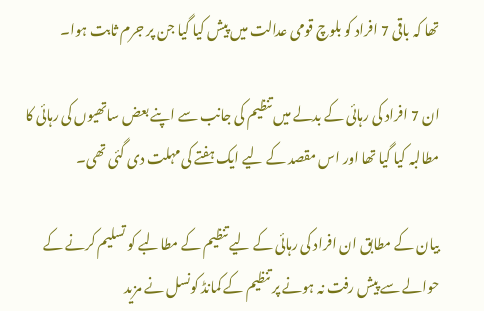تھا کہ باقی 7 افراد کو بلوچ قومی عدالت میں پیش کیا گیا جن پر جرم ثابت ہوا۔

ان 7 افراد کی رہائی کے بدلے میں تنظیم کی جانب سے اپنے بعض ساتھیوں کی رہائی کا مطالبہ کیا گیا تھا اور اس مقصد کے لیے ایک ہفتے کی مہلت دی گئی تھی۔

بیان کے مطابق ان افراد کی رہائی کے لیے تنظیم کے مطالبے کو تسلیم کرنے کے حوالے سے پیش رفت نہ ہونے پر تنظیم کے کمانڈ کونسل نے مزید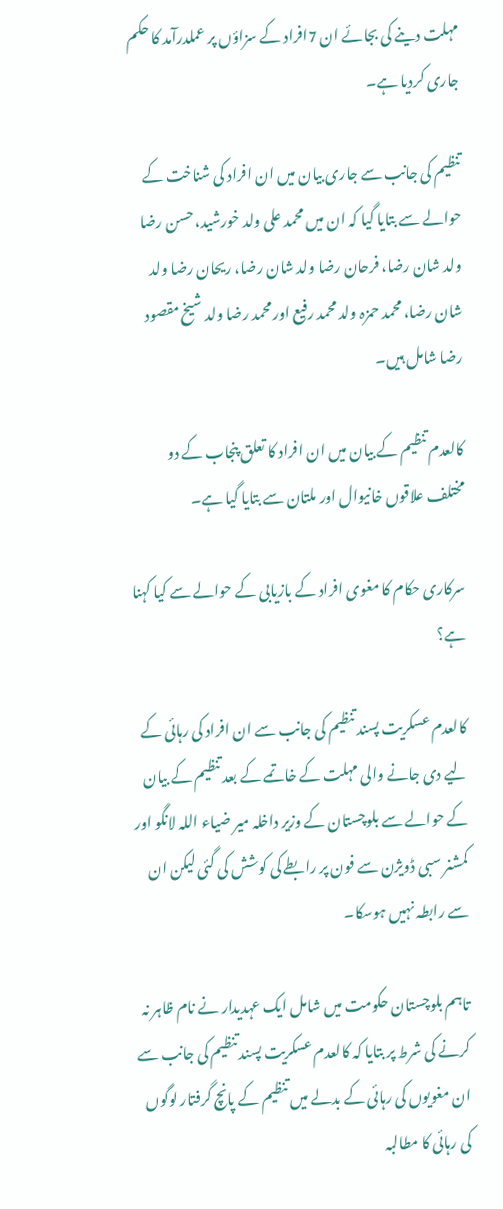مہلت دینے کی بجائے ان 7افراد کے سزاؤں پر عملدرآمد کا حکم جاری کردیا ہے۔

تنظیم کی جانب سے جاری بیان میں ان افراد کی شناخت کے حوالے سے بتایا گیا کہ ان میں محمد علی ولد خورشید، حسن رضا ولد شان رضا، فرحان رضا ولد شان رضا، ریحان رضا ولد شان رضا، محمد حمزہ ولد محمد رفیع اور محمد رضا ولد شیخ مقصود رضا شامل ہیں۔

کالعدم تنظیم کے بیان میں ان افراد کا تعلق پنجاب کے دو مختلف علاقوں خانیوال اور ملتان سے بتایا گیا ہے۔

سرکاری حکام کا مغوی افراد کے بازیابی کے حوالے سے کیا کہنا ہے؟

کالعدم عسکریت پسند تنظیم کی جانب سے ان افراد کی رہائی کے لیے دی جانے والی مہلت کے خاتمے کے بعد تنظیم کے بیان کے حوالے سے بلوچستان کے وزیر داخلہ میر ضیاء اللہ لانگو اور کمشنر سبی ڈویژن سے فون پر رابطے کی کوشش کی گئی لیکن ان سے رابطہ نہیں ہوسکا۔

تاہم بلوچستان حکومت میں شامل ایک عہدیدار نے نام ظاہر نہ کرنے کی شرط پر بتایا کہ کالعدم عسکریت پسند تنظیم کی جانب سے ان مغویوں کی رہائی کے بدلے میں تنظیم کے پانچ گرفتار لوگوں کی رہائی کا مطالبہ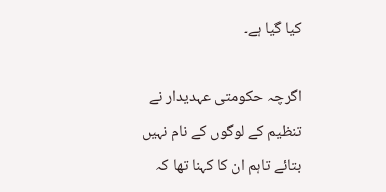کیا گیا ہے۔

اگرچہ حکومتی عہدیدار نے تنظیم کے لوگوں کے نام نہیں بتائے تاہم ان کا کہنا تھا کہ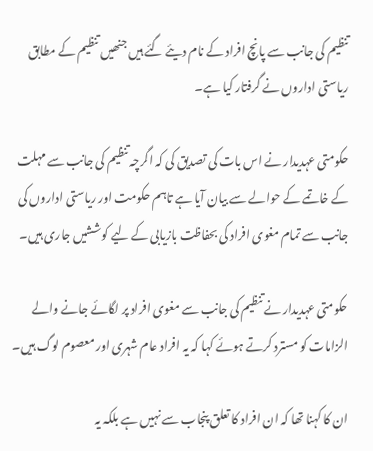تنظیم کی جانب سے پانچ افراد کے نام دیئے گئے ہیں جنھیں تنظیم کے مطابق ریاستی اداروں نے گرفتار کیا ہے۔

حکومتی عہدیدار نے اس بات کی تصدیق کی کہ اگرچہ تنظیم کی جانب سے مہلت کے خاتمے کے حوالے سے بیان آیا ہے تاہم حکومت اور ریاستی اداروں کی جانب سے تمام مغوی افراد کی بحفاظت بازیابی کے لیے کوششیں جاری ہیں۔

حکومتی عہدیدار نے تنظیم کی جانب سے مغوی افراد پر لگائے جانے والے الزامات کو مسترد کرتے ہوئے کہا کہ یہ افراد عام شہری اور معصوم لوگ ہیں۔

ان کا کہنا تھا کہ ان افراد کا تعلق پنجاب سے نہیں ہے بلکہ یہ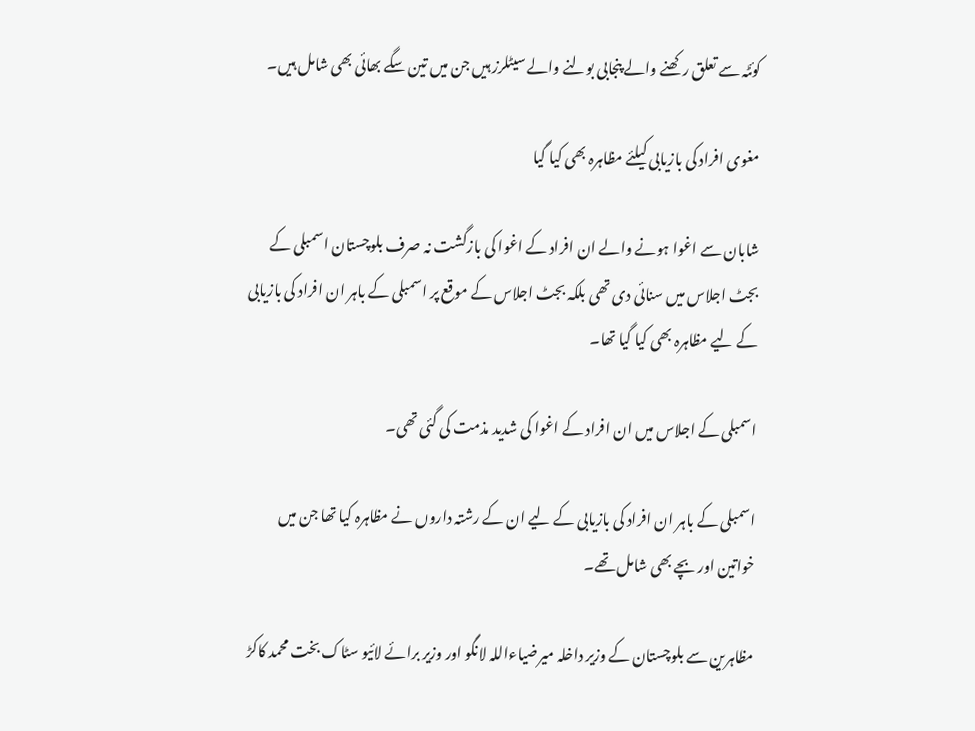کوئٹہ سے تعلق رکھنے والے پنجابی بولنے والے سیٹلرز ہیں جن میں تین سگے بھائی بھی شامل ہیں۔

مغوی افراد کی بازیابی کیلئے مظاہرہ بھی کیا گیا

شابان سے اغوا ہونے والے ان افراد کے اغوا کی بازگشت نہ صرف بلوچستان اسمبلی کے بجٹ اجلاس میں سنائی دی تھی بلکہ بجٹ اجلاس کے موقع پر اسمبلی کے باہر ان افراد کی بازیابی کے لیے مظاہرہ بھی کیا گیا تھا۔

اسمبلی کے اجلاس میں ان افراد کے اغوا کی شدید مذمت کی گئی تھی۔

اسمبلی کے باہر ان افراد کی بازیابی کے لیے ان کے رشتہ داروں نے مظاہرہ کیا تھا جن میں خواتین اور بچے بھی شامل تھے۔

مظاہرین سے بلوچستان کے وزیر داخلہ میرضیاءاللہ لانگو اور وزیر برائے لائیو سٹاک بخت محمد کاکڑ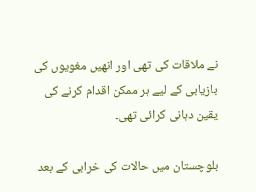نے ملاقات کی تھی اور انھیں مغویوں کی بازیابی کے لیے ہر ممکن اقدام کرنے کی یقین دہانی کرائی تھی۔

بلوچستان میں حالات کی خرابی کے بعد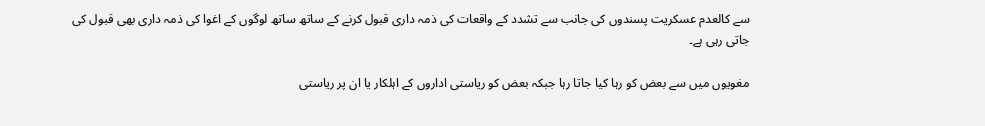سے کالعدم عسکریت پسندوں کی جانب سے تشدد کے واقعات کی ذمہ داری قبول کرنے کے ساتھ ساتھ لوگوں کے اغوا کی ذمہ داری بھی قبول کی جاتی رہی ہے۔

مغویوں میں سے بعض کو رہا کیا جاتا رہا جبکہ بعض کو ریاستی اداروں کے اہلکار یا ان پر ریاستی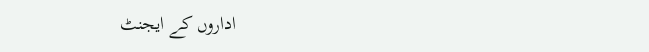اداروں کے ایجنٹ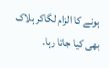ہونے کا الزام لگاکر ہلاک بھی کیا جاتا رہا۔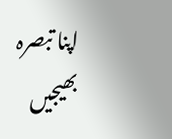اپنا تبصرہ بھیجیں